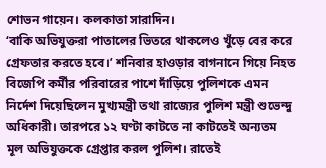শোভন গায়েন। কলকাতা সারাদিন।
‘বাকি অভিযুক্তরা পাতালের ভিতরে থাকলেও খুঁড়ে বের করে গ্রেফতার করতে হবে।’ শনিবার হাওড়ার বাগনানে গিয়ে নিহত বিজেপি কর্মীর পরিবারের পাশে দাঁড়িয়ে পুলিশকে এমন নির্দেশ দিয়েছিলেন মুখ্যমন্ত্রী তথা রাজ্যের পুলিশ মন্ত্রী শুভেন্দু অধিকারী। তারপরে ১২ ঘণ্টা কাটতে না কাটতেই অন্যতম মূল অভিযুক্তকে গ্রেপ্তার করল পুলিশ। রাতেই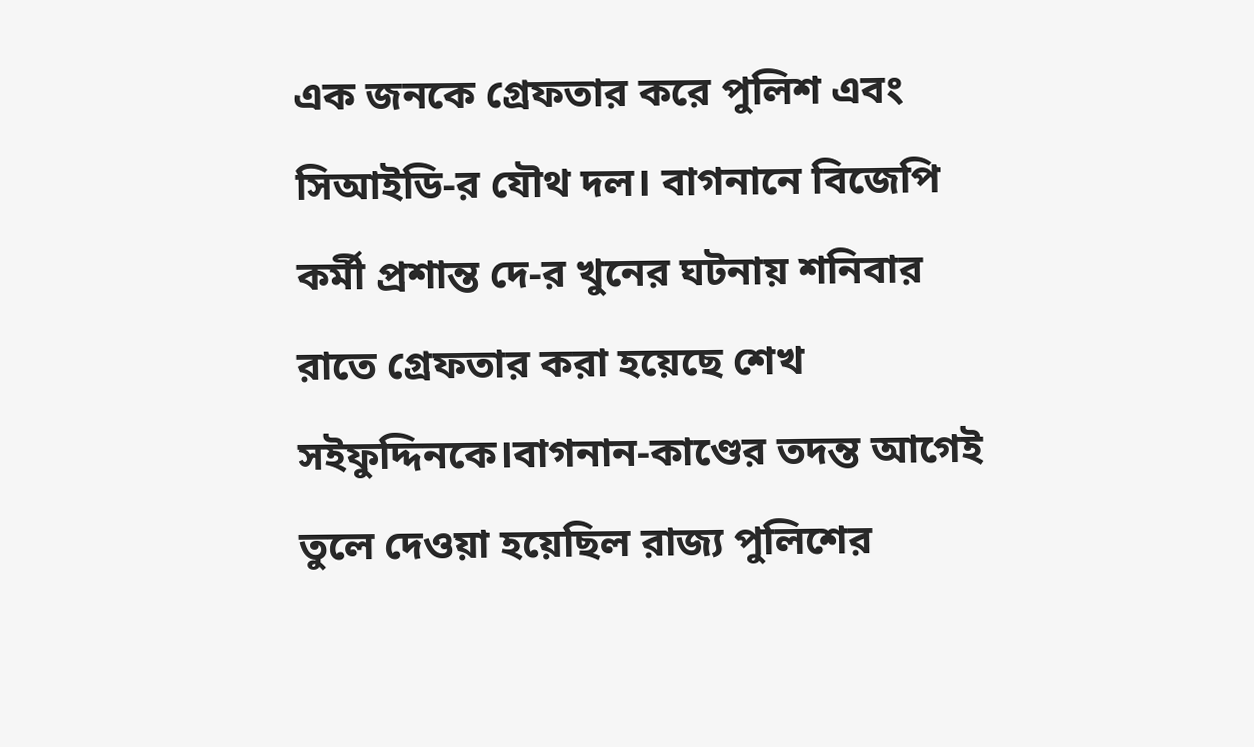এক জনকে গ্রেফতার করে পুলিশ এবং সিআইডি-র যৌথ দল। বাগনানে বিজেপি কর্মী প্রশান্ত দে-র খুনের ঘটনায় শনিবার রাতে গ্রেফতার করা হয়েছে শেখ সইফুদ্দিনকে।বাগনান-কাণ্ডের তদন্ত আগেই তুলে দেওয়া হয়েছিল রাজ্য পুলিশের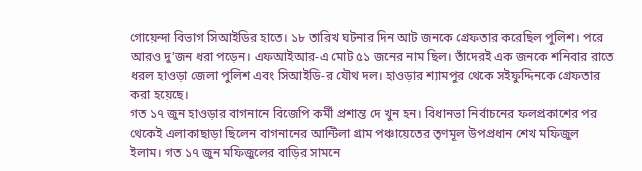গোয়েন্দা বিভাগ সিআইডির হাতে। ১৮ তারিখ ঘটনার দিন আট জনকে গ্রেফতার করেছিল পুলিশ। পরে আরও দু’জন ধরা পড়েন। এফআইআর-এ মোট ৫১ জনের নাম ছিল। তাঁদেরই এক জনকে শনিবার রাতে ধরল হাওড়া জেলা পুলিশ এবং সিআইডি-র যৌথ দল। হাওড়ার শ্যামপুর থেকে সইফুদ্দিনকে গ্রেফতার করা হয়েছে।
গত ১৭ জুন হাওড়ার বাগনানে বিজেপি কর্মী প্রশান্ত দে খুন হন। বিধানভা নির্বাচনের ফলপ্রকাশের পর থেকেই এলাকাছাড়া ছিলেন বাগনানের আন্টিলা গ্রাম পঞ্চায়েতের তৃণমূল উপপ্রধান শেখ মফিজুল ইলাম। গত ১৭ জুন মফিজুলের বাড়ির সামনে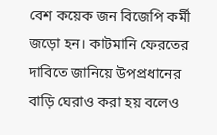বেশ কয়েক জন বিজেপি কর্মী জড়ো হন। কাটমানি ফেরতের দাবিতে জানিয়ে উপপ্রধানের বাড়ি ঘেরাও করা হয় বলেও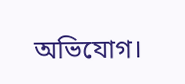অভিযোগ।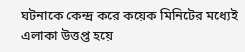ঘটনাকে কেন্দ্র করে কয়েক মিনিটের মধ্যেই এলাকা উত্তপ্ত হয়ে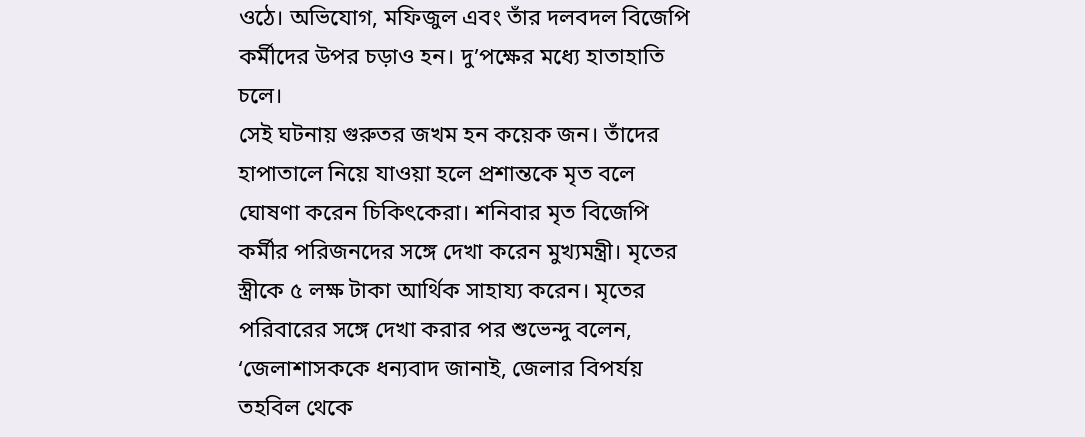ওঠে। অভিযোগ, মফিজুল এবং তাঁর দলবদল বিজেপি কর্মীদের উপর চড়াও হন। দু’পক্ষের মধ্যে হাতাহাতি চলে।
সেই ঘটনায় গুরুতর জখম হন কয়েক জন। তাঁদের হাপাতালে নিয়ে যাওয়া হলে প্রশান্তকে মৃত বলে ঘোষণা করেন চিকিৎকেরা। শনিবার মৃত বিজেপি কর্মীর পরিজনদের সঙ্গে দেখা করেন মুখ্যমন্ত্রী। মৃতের স্ত্রীকে ৫ লক্ষ টাকা আর্থিক সাহায্য করেন। মৃতের পরিবারের সঙ্গে দেখা করার পর শুভেন্দু বলেন, ‘জেলাশাসককে ধন্যবাদ জানাই, জেলার বিপর্যয় তহবিল থেকে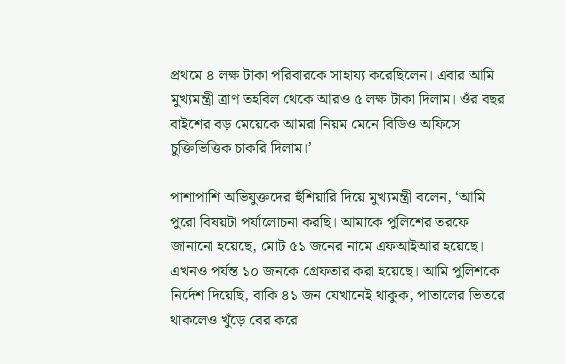প্রথমে ৪ লক্ষ টাকা পরিবারকে সাহায্য করেছিলেন। এবার আমি মুখ্যমন্ত্রী ত্রাণ তহবিল থেকে আরও ৫ লক্ষ টাকা দিলাম। ওঁর বছর বাইশের বড় মেয়েকে আমরা নিয়ম মেনে বিডিও অফিসে চুক্তিভিত্তিক চাকরি দিলাম।’

পাশাপাশি অভিযুক্তদের হুঁশিয়ারি দিয়ে মুখ্যমন্ত্রী বলেন, ‘আমি পুরো বিষয়টা পর্যালোচনা করছি। আমাকে পুলিশের তরফে জানানো হয়েছে, মোট ৫১ জনের নামে এফআইআর হয়েছে। এখনও পর্যন্ত ১০ জনকে গ্রেফতার করা হয়েছে। আমি পুলিশকে নির্দেশ দিয়েছি, বাকি ৪১ জন যেখানেই থাকুক, পাতালের ভিতরে থাকলেও খুঁড়ে বের করে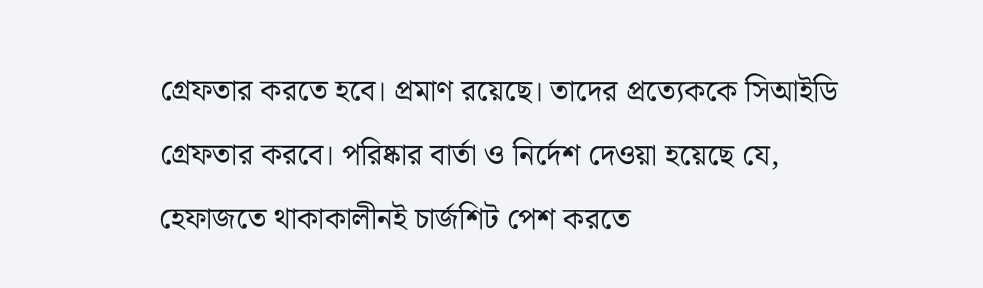গ্রেফতার করতে হবে। প্রমাণ রয়েছে। তাদের প্রত্যেককে সিআইডি গ্রেফতার করবে। পরিষ্কার বার্তা ও নির্দেশ দেওয়া হয়েছে যে, হেফাজতে থাকাকালীনই চার্জশিট পেশ করতে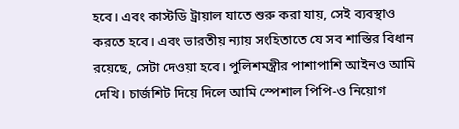হবে। এবং কাস্টডি ট্রায়াল যাতে শুরু করা যায়, সেই ব্যবস্থাও করতে হবে। এবং ভারতীয় ন্যায় সংহিতাতে যে সব শাস্তির বিধান রয়েছে, সেটা দেওয়া হবে। পুলিশমন্ত্রীর পাশাপাশি আইনও আমি দেখি। চার্জশিট দিয়ে দিলে আমি স্পেশাল পিপি-ও নিয়োগ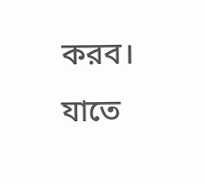করব। যাতে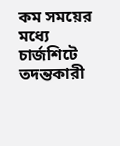কম সময়ের মধ্যে চার্জশিটে তদন্তকারী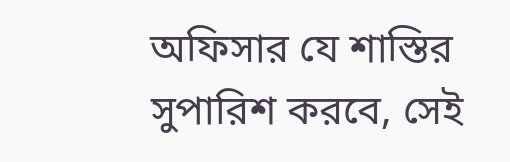অফিসার যে শাস্তির সুপারিশ করবে, সেই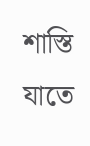শাস্তি যাতে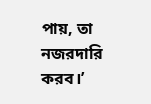পায়, তা নজরদারি করব।’